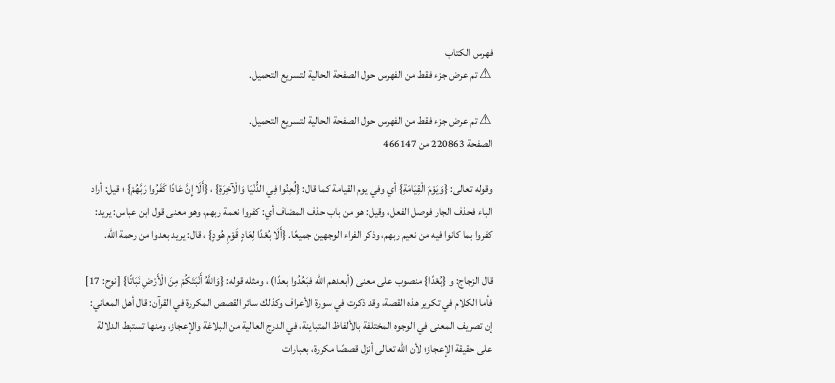فهرس الكتاب
⚠ تم عرض جزء فقط من الفهرس حول الصفحة الحالية لتسريع التحميل.

⚠ تم عرض جزء فقط من الفهرس حول الصفحة الحالية لتسريع التحميل.
الصفحة 220863 من 466147

وقوله تعالى: {وَيَوْمَ الْقِيَامَةِ} أي وفي يوم القيامة كما قال: {لُعِنُوا فِي الدُّنْيَا وَالْآخِرَةِ} ، {أَلَا إِنَّ عَادًا كَفَرُوا رَبَّهُمْ} ؛ قيل: أراد الباء فحذف الجار فوصل الفعل، وقيل: هو من باب حذف المضاف أي: كفروا نعمة ربهم، وهو معنى قول ابن عباس: يريد: كفروا بما كانوا فيه من نعيم ربهم، وذكر الفراء الوجهين جميعًا. {أَلَا بُعْدًا لِعَادٍ قَوْمِ هُودٍ} ، قال: يريد بعدوا من رحمة الله.

قال الزجاج: و {بُعْدًا} منصوب على معنى (أبعدهم الله فبَعُدُوا بعدًا) ، ومثله قوله: {وَاللَّهُ أَنْبَتَكُمْ مِنَ الْأَرْضِ نَبَاتًا} [نوح: 17] فأما الكلام في تكرير هذه القصة، وقد ذكرت في سورة الأعراف وكذلك سائر القصص المكررة في القرآن: قال أهل المعاني: إن تصريف المعنى في الوجوه المختلفة بالألفاظ المتباينة، في الدرج العالية من البلاغة والإعجاز، ومنها تستبط الدلالة على حقيقة الإعجاز؛ لأن الله تعالى أنزل قصصًا مكررة، بعبارات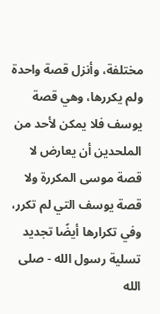مختلفة، وأنزل قصة واحدة ولم يكررها، وهي قصة يوسف فلا يمكن لأحد من الملحدين أن يعارض لا قصة موسى المكررة ولا قصة يوسف التي لم تكرر، وفي تكرارها أيضًا تجديد تسلية رسول الله - صلى الله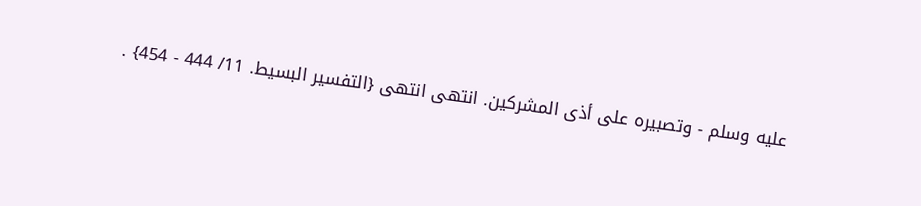عليه وسلم - وتصبيره على أذى المشركين. انتهى انتهى {التفسير البسيط. 11/ 444 - 454} .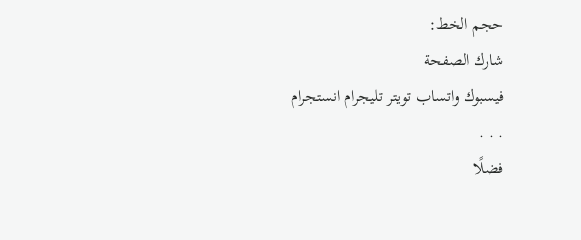حجم الخط:
شارك الصفحة
فيسبوك واتساب تويتر تليجرام انستجرام
. . .
فضلًا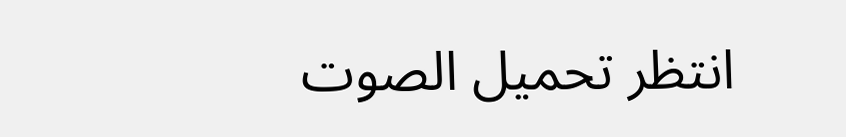انتظر تحميل الصوت